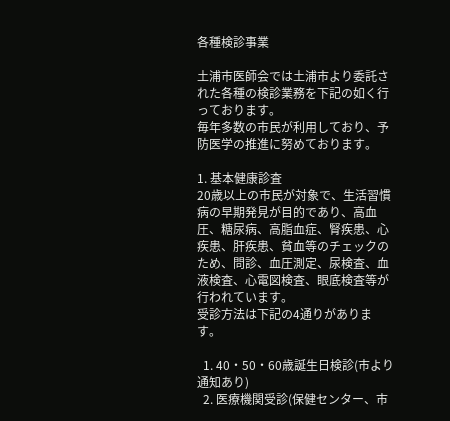各種検診事業

土浦市医師会では土浦市より委託された各種の検診業務を下記の如く行っております。
毎年多数の市民が利用しており、予防医学の推進に努めております。

1. 基本健康診査
20歳以上の市民が対象で、生活習慣病の早期発見が目的であり、高血圧、糖尿病、高脂血症、腎疾患、心疾患、肝疾患、貧血等のチェックのため、問診、血圧測定、尿検査、血液検査、心電図検査、眼底検査等が行われています。
受診方法は下記の4通りがあります。

  1. 40・50・60歳誕生日検診(市より通知あり)
  2. 医療機関受診(保健センター、市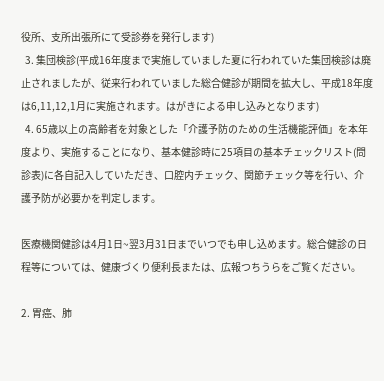役所、支所出張所にて受診券を発行します)
  3. 集団検診(平成16年度まで実施していました夏に行われていた集団検診は廃止されましたが、従来行われていました総合健診が期間を拡大し、平成18年度は6,11,12,1月に実施されます。はがきによる申し込みとなります)
  4. 65歳以上の高齢者を対象とした「介護予防のための生活機能評価」を本年度より、実施することになり、基本健診時に25項目の基本チェックリスト(問診表)に各自記入していただき、口腔内チェック、関節チェック等を行い、介護予防が必要かを判定します。

医療機関健診は4月1日~翌3月31日までいつでも申し込めます。総合健診の日程等については、健康づくり便利長または、広報つちうらをご覧ください。

2. 胃癌、肺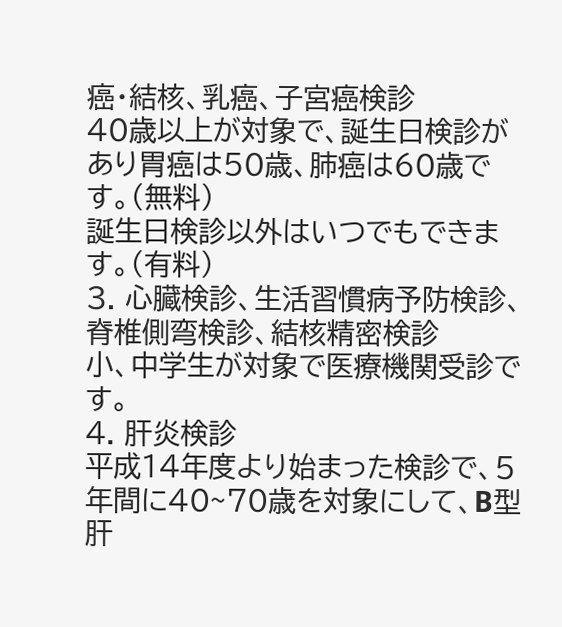癌・結核、乳癌、子宮癌検診
40歳以上が対象で、誕生日検診があり胃癌は50歳、肺癌は60歳です。(無料)
誕生日検診以外はいつでもできます。(有料)
3. 心臓検診、生活習慣病予防検診、脊椎側弯検診、結核精密検診
小、中学生が対象で医療機関受診です。
4. 肝炎検診
平成14年度より始まった検診で、5年間に40~70歳を対象にして、B型肝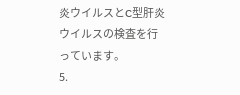炎ウイルスとC型肝炎ウイルスの検査を行っています。
5.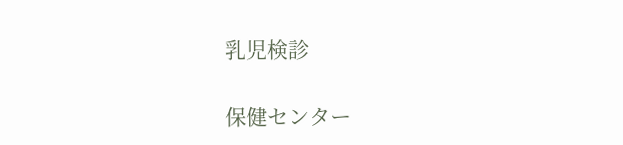乳児検診

保健センター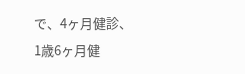で、4ヶ月健診、1歳6ヶ月健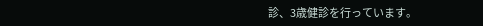診、3歳健診を行っています。